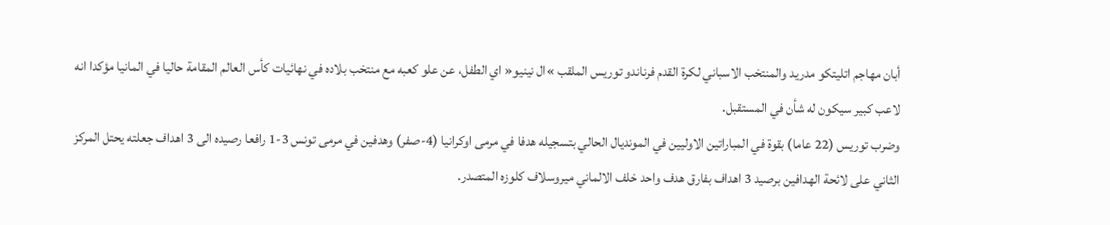أبان مهاجم اتليتكو مدريد والمنتخب الاسباني لكرة القدم فرناندو توريس الملقب »ال نينيو« اي الطفل، عن علو كعبه مع منتخب بلاده في نهائيات كأس العالم المقامة حاليا في المانيا مؤكدا انه لاعب كبير سيكون له شأن في المستقبل.
وضرب توريس (22 عاما) بقوة في المباراتين الاوليين في المونديال الحالي بتسجيله هدفا في مرمى اوكرانيا (4-صفر) وهدفين في مرمى تونس 3-1 رافعا رصيده الى 3 اهداف جعلته يحتل المركز الثاني على لائحة الهدافين برصيد 3 اهداف بفارق هدف واحد خلف الالماني ميروسلاف كلوزه المتصدر.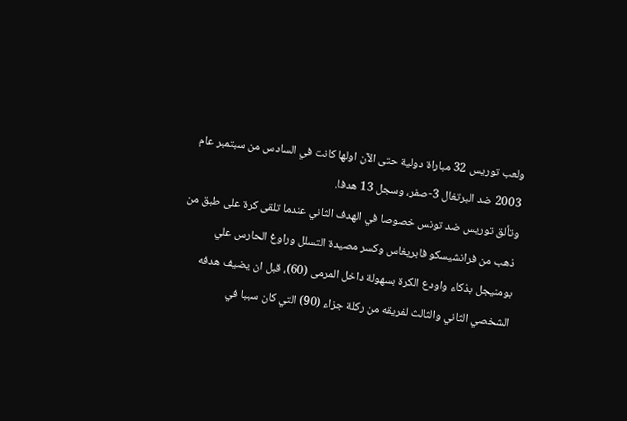ولعب توريس 32 مباراة دولية حتى الآن اولها كانت في السادس من سبتمبر عام 2003 ضد البرتغال 3-صفر، وسجل 13 هدفا.
وتألق توريس ضد تونس خصوصا في الهدف الثاني عندما تلقى كرة على طبق من ذهب من فرانشيسكو فابريغاس وكسر مصيدة التسلل وراوغ الحارس علي بومنيجل بذكاء واودع الكرة بسهولة داخل المرمى (60)، قبل ان يضيف هدفه الشخصي الثاني والثالث لفريقه من ركلة جزاء (90) التي كان سببا في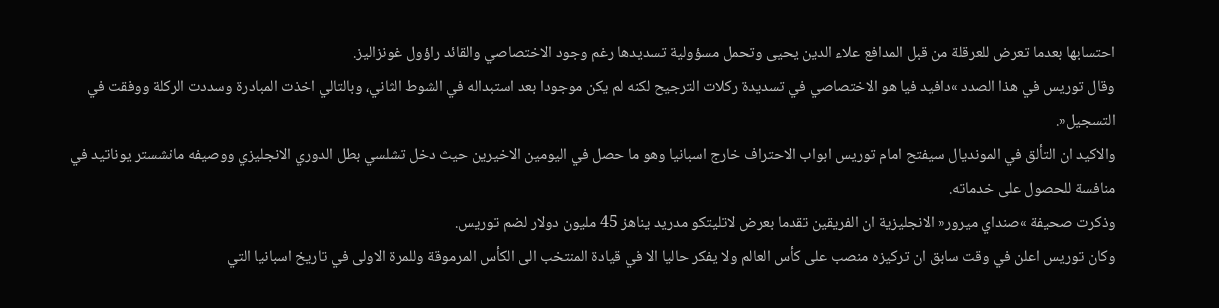احتسابها بعدما تعرض للعرقلة من قبل المدافع علاء الدين يحيى وتحمل مسؤولية تسديدها رغم وجود الاختصاصي والقائد راؤول غونزاليز.
وقال توريس في هذا الصدد »دافيد فيا هو الاختصاصي في تسديدة ركلات الترجيح لكنه لم يكن موجودا بعد استبداله في الشوط الثاني، وبالتالي اخذت المبادرة وسددت الركلة ووفقت في التسجيل«.
والاكيد ان التألق في المونديال سيفتح امام توريس ابواب الاحتراف خارج اسبانيا وهو ما حصل في اليومين الاخيرين حيث دخل تشلسي بطل الدوري الانجليزي ووصيفه مانشستر يوناتيد في منافسة للحصول على خدماته.
وذكرت صحيفة »صنداي ميرور« الانجليزية ان الفريقين تقدما بعرض لاتليتكو مدريد يناهز 45 مليون دولار لضم توريس.
وكان توريس اعلن في وقت سابق ان تركيزه منصب على كأس العالم ولا يفكر حاليا الا في قيادة المنتخب الى الكأس المرموقة وللمرة الاولى في تاريخ اسبانيا التي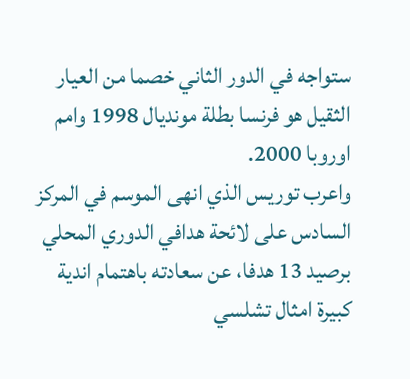ستواجه في الدور الثاني خصما من العيار الثقيل هو فرنسا بطلة مونديال 1998 وامم اوروبا 2000.
واعرب توريس الذي انهى الموسم في المركز السادس على لائحة هدافي الدوري المحلي برصيد 13 هدفا، عن سعادته باهتمام اندية كبيرة امثال تشلسي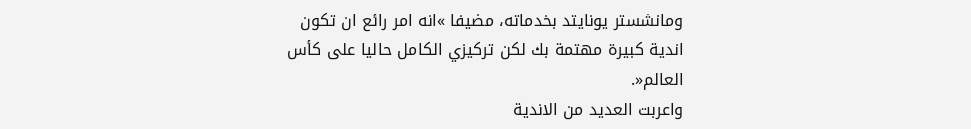ومانشستر يونايتد بخدماته، مضيفا »انه امر رائع ان تكون اندية كبيرة مهتمة بك لكن تركيزي الكامل حاليا على كأس العالم«.
واعربت العديد من الاندية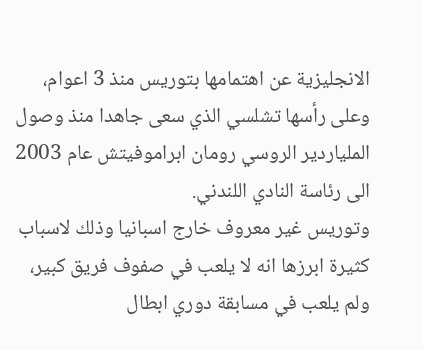الانجليزية عن اهتمامها بتوريس منذ 3 اعوام، وعلى رأسها تشلسي الذي سعى جاهدا منذ وصول الملياردير الروسي رومان ابراموفيتش عام 2003 الى رئاسة النادي اللندني.
وتوريس غير معروف خارج اسبانيا وذلك لاسباب كثيرة ابرزها انه لا يلعب في صفوف فريق كبير، ولم يلعب في مسابقة دوري ابطال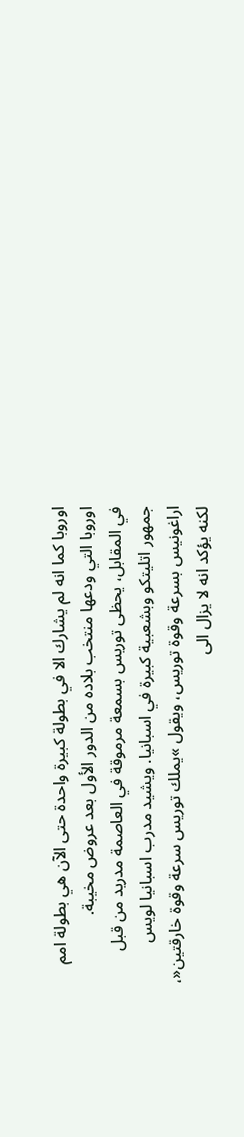اوروبا كما انه لم يشارك الا في بطولة كبيرة واحدة حتى الآن هي بطولة امم اوروبا التي ودعها منتخب بلاده من الدور الأول بعد عروض مخيبة.
في المقابل، يحظى توريس بسمعة مرموقة في العاصمة مدريد من قبل جمهور اتليتكو وبشعبية كبيرة في اسبانيا. ويشيد مدرب اسبانيا لويس اراغونيس بسرعة وقوة توريس، ويقول »يملك توريس سرعة وقوة خارقتين«، لكنه يؤكد انه لا يزال الى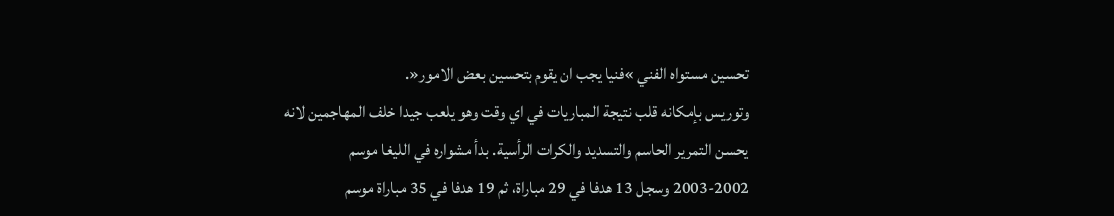تحسين مستواه الفني »فنيا يجب ان يقوم بتحسين بعض الامور«.
وتوريس بإمكانه قلب نتيجة المباريات في اي وقت وهو يلعب جيدا خلف المهاجمين لانه يحسن التمرير الحاسم والتسديد والكرات الرأسية. بدأ مشواره في الليغا موسم 2002-2003 وسجل 13 هدفا في 29 مباراة، ثم 19 هدفا في 35 مباراة موسم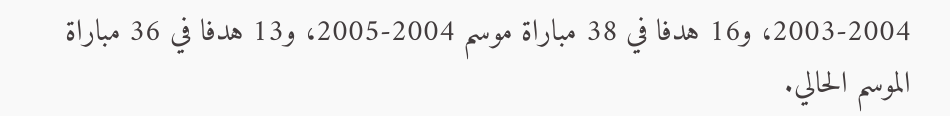2003-2004، و16 هدفا في 38 مباراة موسم 2004-2005، و13 هدفا في 36 مباراة الموسم الحالي.